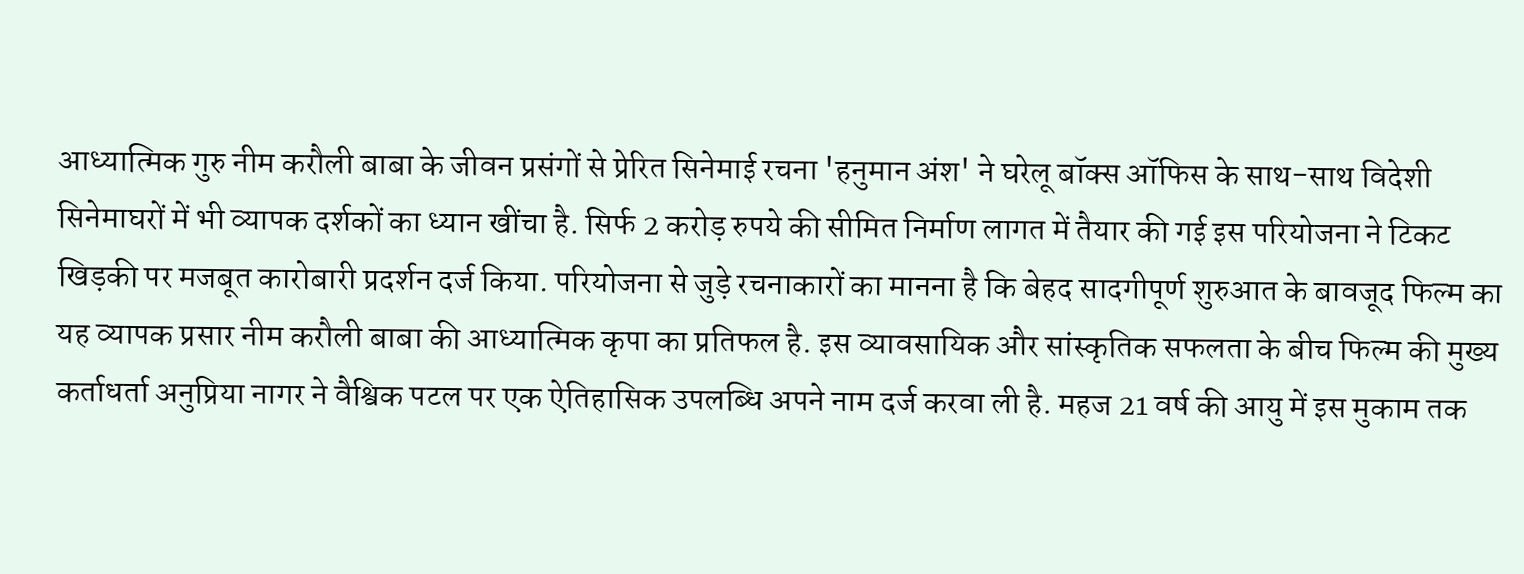आध्यात्मिक गुरु नीम करौली बाबा के जीवन प्रसंगों से प्रेरित सिनेमाई रचना 'हनुमान अंश' ने घरेलू बॉक्स ऑफिस के साथ-साथ विदेशी सिनेमाघरों में भी व्यापक दर्शकों का ध्यान खींचा है. सिर्फ 2 करोड़ रुपये की सीमित निर्माण लागत में तैयार की गई इस परियोजना ने टिकट खिड़की पर मजबूत कारोबारी प्रदर्शन दर्ज किया. परियोजना से जुड़े रचनाकारों का मानना है कि बेहद सादगीपूर्ण शुरुआत के बावजूद फिल्म का यह व्यापक प्रसार नीम करौली बाबा की आध्यात्मिक कृपा का प्रतिफल है. इस व्यावसायिक और सांस्कृतिक सफलता के बीच फिल्म की मुख्य कर्ताधर्ता अनुप्रिया नागर ने वैश्विक पटल पर एक ऐतिहासिक उपलब्धि अपने नाम दर्ज करवा ली है. महज 21 वर्ष की आयु में इस मुकाम तक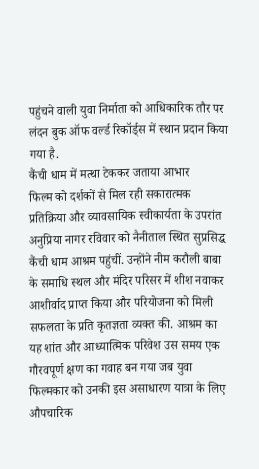पहुंचने वाली युवा निर्माता को आधिकारिक तौर पर लंदन बुक ऑफ वर्ल्ड रिकॉर्ड्स में स्थान प्रदान किया गया है.
कैंची धाम में मत्था टेककर जताया आभार
फिल्म को दर्शकों से मिल रही सकारात्मक प्रतिक्रिया और व्यावसायिक स्वीकार्यता के उपरांत अनुप्रिया नागर रविवार को नैनीताल स्थित सुप्रसिद्ध कैंची धाम आश्रम पहुंचीं. उन्होंने नीम करौली बाबा के समाधि स्थल और मंदिर परिसर में शीश नवाकर आशीर्वाद प्राप्त किया और परियोजना को मिली सफलता के प्रति कृतज्ञता व्यक्त की. आश्रम का यह शांत और आध्यात्मिक परिवेश उस समय एक गौरवपूर्ण क्षण का गवाह बन गया जब युवा फिल्मकार को उनकी इस असाधारण यात्रा के लिए औपचारिक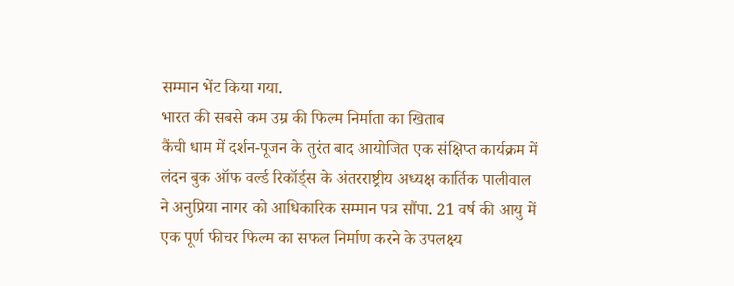सम्मान भेंट किया गया.
भारत की सबसे कम उम्र की फिल्म निर्माता का खिताब
कैंची धाम में दर्शन-पूजन के तुरंत बाद आयोजित एक संक्षिप्त कार्यक्रम में लंदन बुक ऑफ वर्ल्ड रिकॉर्ड्स के अंतरराष्ट्रीय अध्यक्ष कार्तिक पालीवाल ने अनुप्रिया नागर को आधिकारिक सम्मान पत्र सौंपा. 21 वर्ष की आयु में एक पूर्ण फीचर फिल्म का सफल निर्माण करने के उपलक्ष्य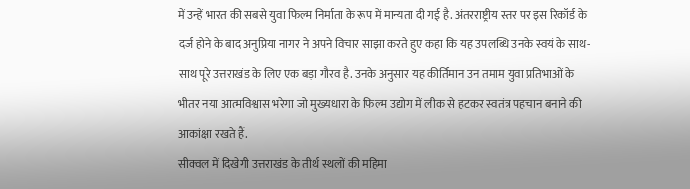में उन्हें भारत की सबसे युवा फिल्म निर्माता के रूप में मान्यता दी गई है. अंतरराष्ट्रीय स्तर पर इस रिकॉर्ड के दर्ज होने के बाद अनुप्रिया नागर ने अपने विचार साझा करते हुए कहा कि यह उपलब्धि उनके स्वयं के साथ-साथ पूरे उत्तराखंड के लिए एक बड़ा गौरव है. उनके अनुसार यह कीर्तिमान उन तमाम युवा प्रतिभाओं के भीतर नया आत्मविश्वास भरेगा जो मुख्यधारा के फिल्म उद्योग में लीक से हटकर स्वतंत्र पहचान बनाने की आकांक्षा रखते हैं.
सीक्वल में दिखेगी उत्तराखंड के तीर्थ स्थलों की महिमा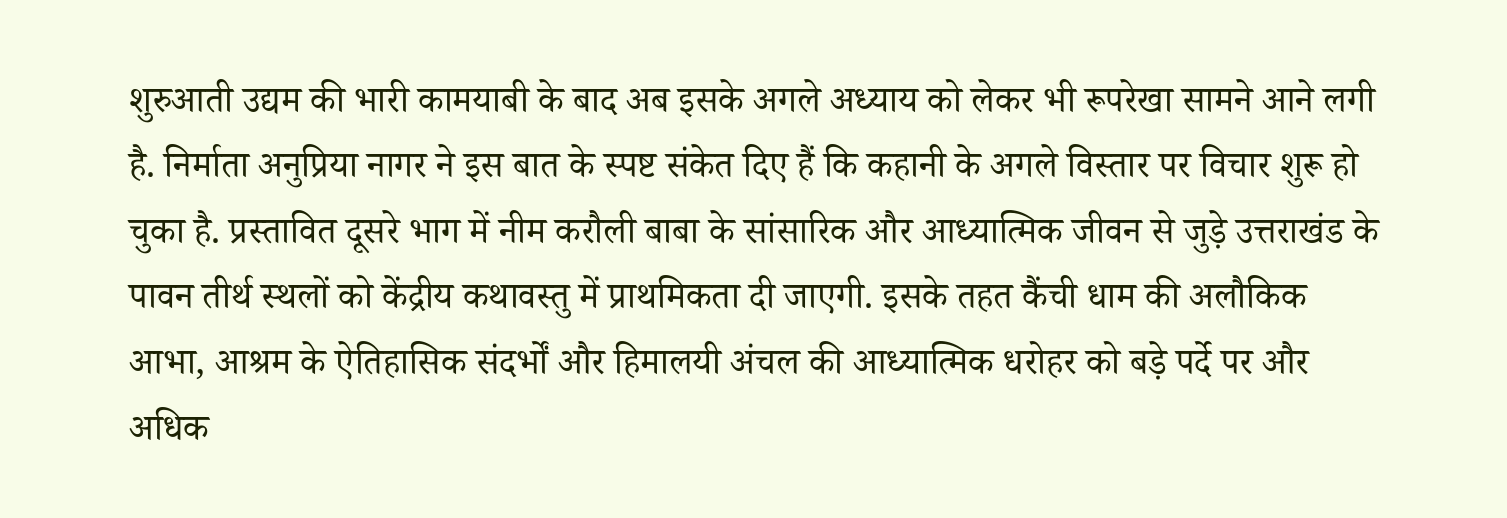शुरुआती उद्यम की भारी कामयाबी के बाद अब इसके अगले अध्याय को लेकर भी रूपरेखा सामने आने लगी है. निर्माता अनुप्रिया नागर ने इस बात के स्पष्ट संकेत दिए हैं कि कहानी के अगले विस्तार पर विचार शुरू हो चुका है. प्रस्तावित दूसरे भाग में नीम करौली बाबा के सांसारिक और आध्यात्मिक जीवन से जुड़े उत्तराखंड के पावन तीर्थ स्थलों को केंद्रीय कथावस्तु में प्राथमिकता दी जाएगी. इसके तहत कैंची धाम की अलौकिक आभा, आश्रम के ऐतिहासिक संदर्भों और हिमालयी अंचल की आध्यात्मिक धरोहर को बड़े पर्दे पर और अधिक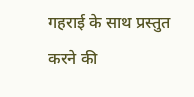गहराई के साथ प्रस्तुत करने की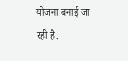योजना बनाई जा रही है.